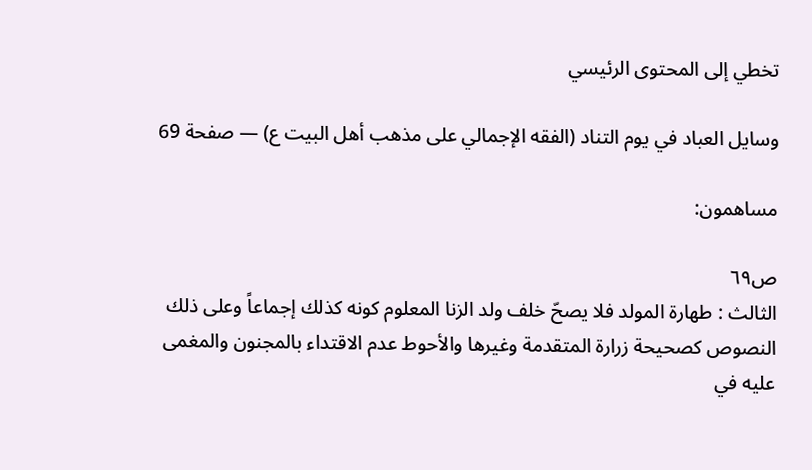تخطي إلى المحتوى الرئيسي

وسايل العباد في يوم التناد (الفقه الإجمالي على مذهب أهل البيت ع) — صفحة 69

مساهمون:

ص٦٩
الثالث : طهارة المولد فلا يصحّ خلف ولد الزنا المعلوم كونه كذلك إجماعاً وعلى ذلك النصوص كصحيحة زرارة المتقدمة وغيرها والأحوط عدم الاقتداء بالمجنون والمغمى عليه في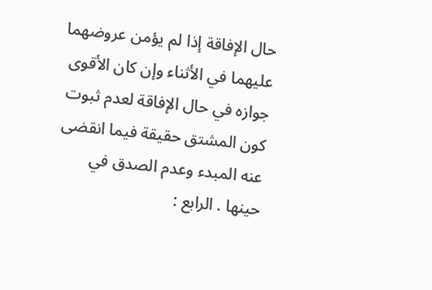حال الإفاقة إذا لم يؤمن عروضهما عليهما في الأثناء وإن كان الأقوى جوازه في حال الإفاقة لعدم ثبوت كون المشتق حقيقة فيما انقضى عنه المبدء وعدم الصدق في حينها . الرابع :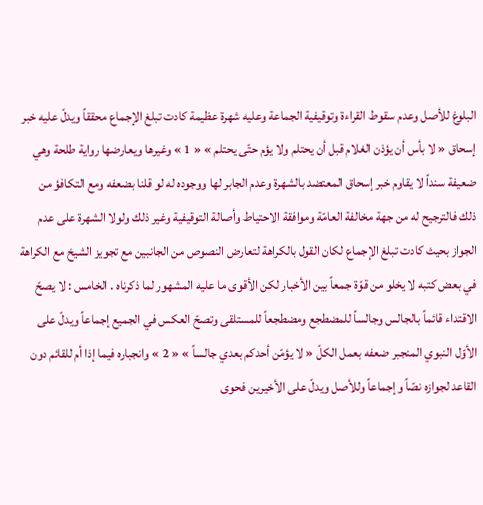البلوغ للأصل وعدم سقوط القراءة وتوقيفية الجماعة وعليه شهرة عظيمة كادت تبلغ الإجماع محققاً ويدلّ عليه خبر إسحاق « لا بأس أن يؤذن الغلام قبل أن يحتلم ولا يؤم حتّى يحتلم » « 1 » وغيرها ويعارضها رواية طلحة وهي ضعيفة سنداً لا يقاوم خبر إسحاق المعتضد بالشهرة وعدم الجابر لها ووجوده له لو قلنا بضعفه ومع التكافؤ من ذلك فالترجيح له من جهة مخالفة العامّة وموافقة الاحتياط وأصالة التوقيفية وغير ذلك ولولا الشهرة على عدم الجواز بحيث كادت تبلغ الإجماع لكان القول بالكراهة لتعارض النصوص من الجانبين مع تجويز الشيخ مع الكراهة في بعض كتبه لا يخلو من قوّة جمعاً بين الأخبار لكن الأقوى ما عليه المشهور لما ذكرناه . الخامس : لا يصحّ الاقتداء قائماً بالجالس وجالساً للمضطجع ومضطجعاً للمستلقى وتصحّ العكس في الجميع إجماعاً ويدلّ على الأوّل النبوي المنجبر ضعفه بعمل الكلّ « لا يؤمّن أحدكم بعدي جالساً » « 2 » وانجباره فيما إذا أم للقائم دون القاعد لجوازه نصّاً وإجماعاً وللأصل ويدلّ على الأخيرين فحوى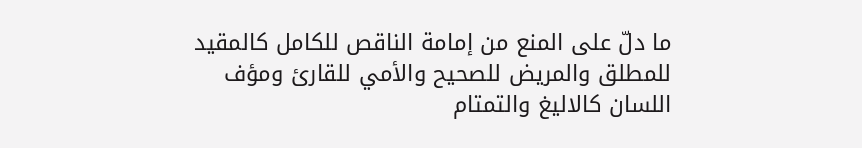ما دلّ على المنع من إمامة الناقص للكامل كالمقيد للمطلق والمريض للصحيح والأمي للقارئ ومؤف اللسان كالاليغ والتمتام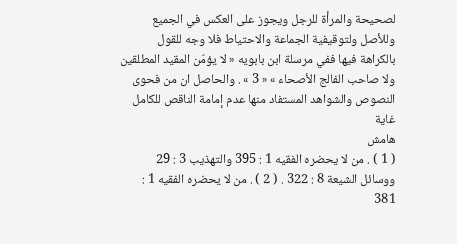لصحيحة والمرأة للرجل ويجوز على العكس في الجميع وللأصل ولتوقيفية الجماعة والاحتياط فلا وجه للقول بالكراهة فيها ففي مرسلة ابن بابويه « لا يؤمّن المقيد المطلقين ولا صاحب الفالج الأصحاء » « 3 » . والحاصل ان من فحوى النصوص والشواهد المستفاد منها عدم إمامة الناقص للكامل غاية
هامش
( 1 ) . من لا يحضره الفقيه 1 : 395 والتهذيب 3 : 29 ووسائل الشيعة 8 : 322 . ( 2 ) . من لا يحضره الفقيه 1 : 381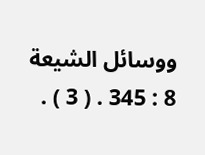ووسائل الشيعة 8 : 345 . ( 3 ) .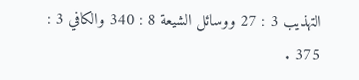التهذيب 3 : 27 ووسائل الشيعة 8 : 340 والكافي 3 : 375 .